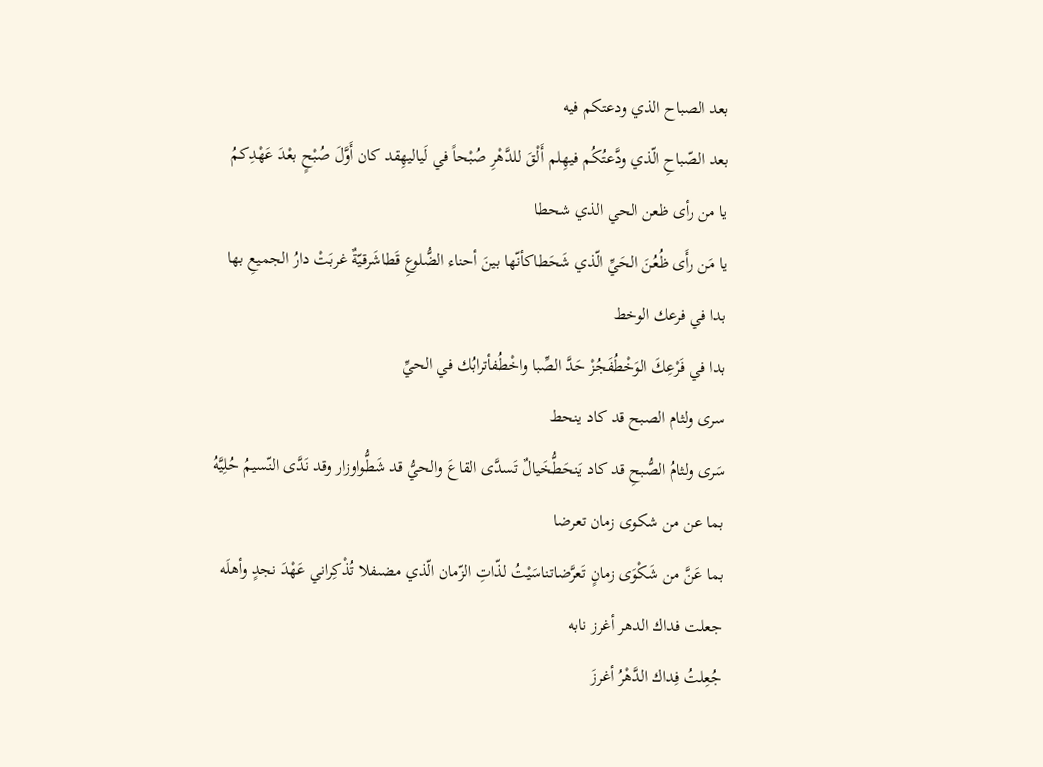بعد الصباح الذي ودعتكم فيه
بعد الصّباحِ الّذي ودَّعتُكُم فيهِلم أَلْقَ للدَّهْرِ صُبْحاً في لَياليهِقد كان أَوَّلَ صُبْحٍ بعْدَ عَهْدِكمُ
يا من رأى ظعن الحي الذي شحطا
يا مَن رأَى ظُعُنَ الحَيِّ الّذي شَحَطاكأنّها بينَ أحناء الضُّلوعِ قَطاشَرقيّةٌ غربَتْ دارُ الجميعِ بها
بدا في فرعك الوخط
بدا في فَرْعِكَ الوَخْطُفَجُزْ حَدَّ الصِّبا واخْطُفأترابُك في الحيِّ
سرى ولثام الصبح قد كاد ينحط
سَرى ولثامُ الصُّبحِ قد كاد يَنحَطُّخَيالٌ تَسدَّى القاعَ والحيُّ قد شَطُّواوزار وقد نَدَّى النّسيمُ حُلِيَّهُ
بما عن من شكوى زمان تعرضا
بما عَنَّ من شَكْوَى زمانٍ تَعرَّضاتناسَيْتُ لذّاتِ الزّمان الّذي مضىفلا تُذْكِراني عَهْدَ نجدٍ وأهلَه
جعلت فداك الدهر أغرز نابه
جُعِلتُ فِداك الدَّهْرُ أغرزَ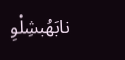نابَهُبشِلْوِ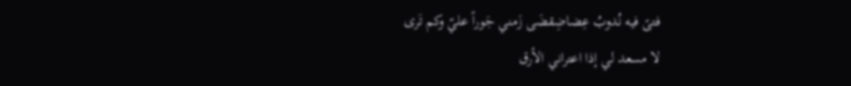فتىً فيه نُدوبُ عِضاضِقضَى زَمني جَوراً عليّ وكم تَرى
لا مسعد لي إذا اعتراني الأرق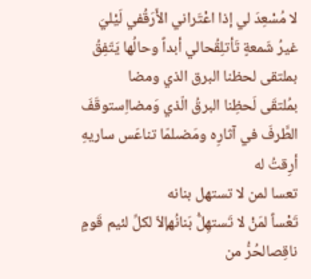لا مُسْعِدَ لي إذا اعْتَراني الأَرَقُفي لَيْليَ غيرُ شَمعةٍ تَأتلِقُحالي أبداً وحالُها يَتّفِقُ
بملتقى لحظنا البرق الذي ومضا
بمُلتقَى لَحظِنا البرقُ الّذي وَمضااِستوقَفَ الطَّرفَ في آثارِه ومَضىلمّا تناعَس ساريهِ أرِقتُ له
تعسا لمن لا تستهل بنانه
تَعْساً لمَنْ لا تَستهِلُّ بَنانُهإلاّ لكلِّ لئيم قَومٍ ناقِصالحُرُّ من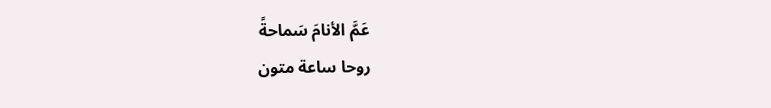عَمَّ الأنامَ سَماحةً
روحا ساعة متون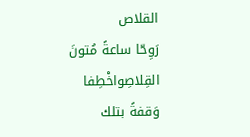القلاص
رَوِحّا ساعةً مُتونَ القِلاصِواخْطِفا وَقفةً بتلك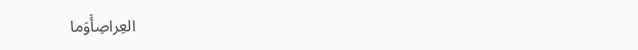العِراصِأَوَما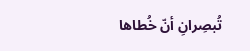تُبصِرانِ أنّ خُطاها